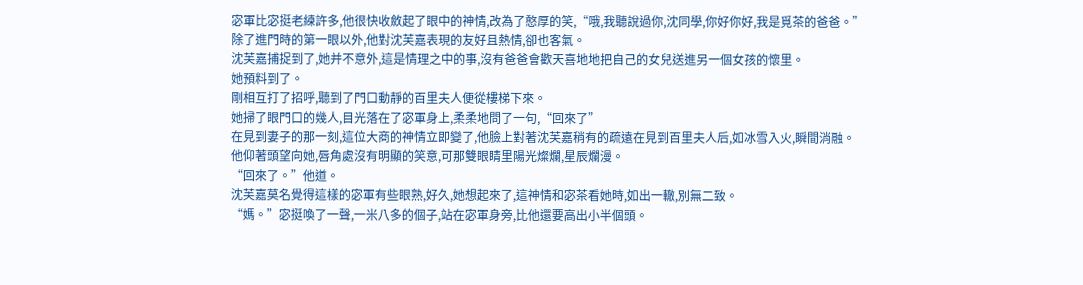宓軍比宓挺老練許多,他很快收斂起了眼中的神情,改為了憨厚的笑,“哦,我聽說過你,沈同學,你好你好,我是覓茶的爸爸。”
除了進門時的第一眼以外,他對沈芙嘉表現的友好且熱情,卻也客氣。
沈芙嘉捕捉到了,她并不意外,這是情理之中的事,沒有爸爸會歡天喜地地把自己的女兒送進另一個女孩的懷里。
她預料到了。
剛相互打了招呼,聽到了門口動靜的百里夫人便從樓梯下來。
她掃了眼門口的幾人,目光落在了宓軍身上,柔柔地問了一句,“回來了”
在見到妻子的那一刻,這位大商的神情立即變了,他臉上對著沈芙嘉稍有的疏遠在見到百里夫人后,如冰雪入火,瞬間消融。
他仰著頭望向她,唇角處沒有明顯的笑意,可那雙眼睛里陽光燦爛,星辰爛漫。
“回來了。”他道。
沈芙嘉莫名覺得這樣的宓軍有些眼熟,好久,她想起來了,這神情和宓茶看她時,如出一轍,別無二致。
“媽。”宓挺喚了一聲,一米八多的個子,站在宓軍身旁,比他還要高出小半個頭。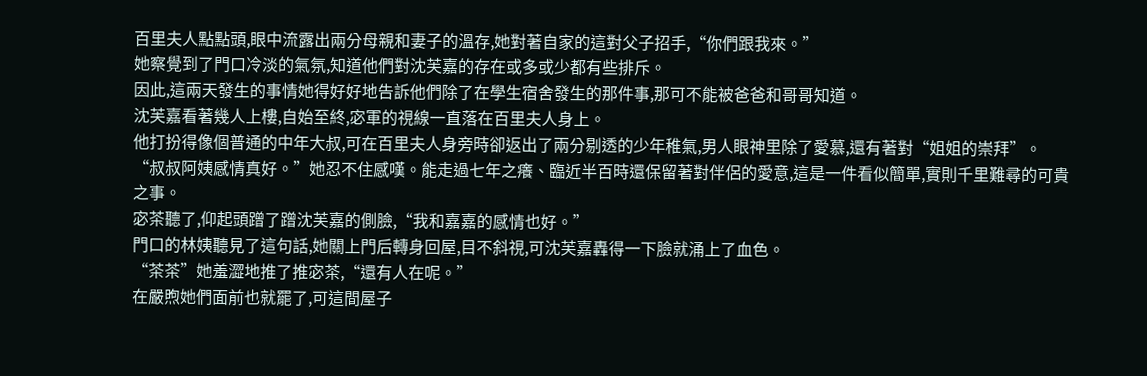百里夫人點點頭,眼中流露出兩分母親和妻子的溫存,她對著自家的這對父子招手,“你們跟我來。”
她察覺到了門口冷淡的氣氛,知道他們對沈芙嘉的存在或多或少都有些排斥。
因此,這兩天發生的事情她得好好地告訴他們除了在學生宿舍發生的那件事,那可不能被爸爸和哥哥知道。
沈芙嘉看著幾人上樓,自始至終,宓軍的視線一直落在百里夫人身上。
他打扮得像個普通的中年大叔,可在百里夫人身旁時卻返出了兩分剔透的少年稚氣,男人眼神里除了愛慕,還有著對“姐姐的崇拜”。
“叔叔阿姨感情真好。”她忍不住感嘆。能走過七年之癢、臨近半百時還保留著對伴侶的愛意,這是一件看似簡單,實則千里難尋的可貴之事。
宓茶聽了,仰起頭蹭了蹭沈芙嘉的側臉,“我和嘉嘉的感情也好。”
門口的林姨聽見了這句話,她關上門后轉身回屋,目不斜視,可沈芙嘉轟得一下臉就涌上了血色。
“茶茶”她羞澀地推了推宓茶,“還有人在呢。”
在嚴煦她們面前也就罷了,可這間屋子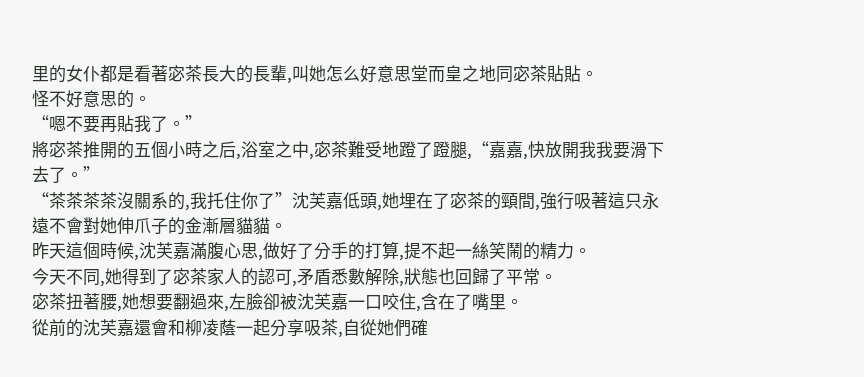里的女仆都是看著宓茶長大的長輩,叫她怎么好意思堂而皇之地同宓茶貼貼。
怪不好意思的。
“嗯不要再貼我了。”
將宓茶推開的五個小時之后,浴室之中,宓茶難受地蹬了蹬腿,“嘉嘉,快放開我我要滑下去了。”
“茶茶茶茶沒關系的,我托住你了”沈芙嘉低頭,她埋在了宓茶的頸間,強行吸著這只永遠不會對她伸爪子的金漸層貓貓。
昨天這個時候,沈芙嘉滿腹心思,做好了分手的打算,提不起一絲笑鬧的精力。
今天不同,她得到了宓茶家人的認可,矛盾悉數解除,狀態也回歸了平常。
宓茶扭著腰,她想要翻過來,左臉卻被沈芙嘉一口咬住,含在了嘴里。
從前的沈芙嘉還會和柳凌蔭一起分享吸茶,自從她們確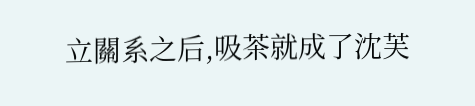立關系之后,吸茶就成了沈芙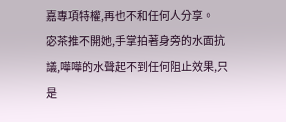嘉專項特權,再也不和任何人分享。
宓茶推不開她,手掌拍著身旁的水面抗議,嘩嘩的水聲起不到任何阻止效果,只是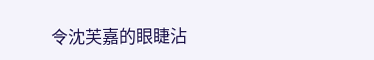令沈芙嘉的眼睫沾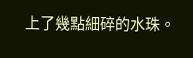上了幾點細碎的水珠。